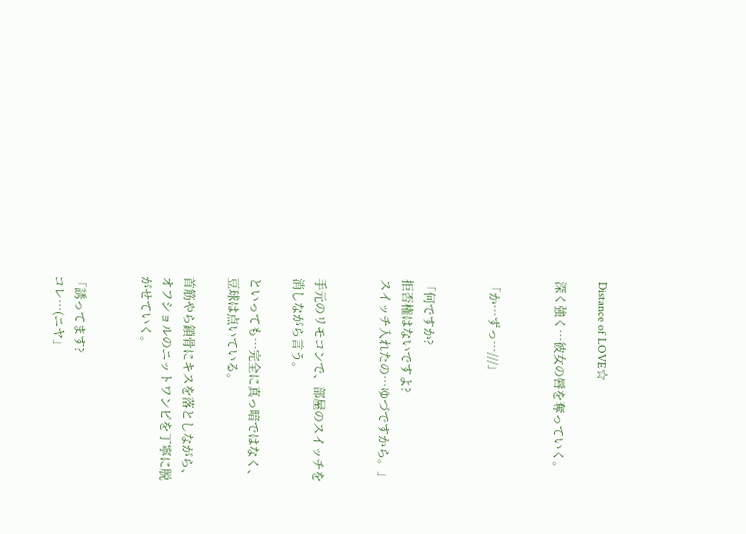Distance of LOVE☆

深く強く…彼女の唇を奪っていく。


「か…ずっ…///」


「何ですか?
拒否権はないですよ?
スイッチ入れたの…ゆづですから。」


手元のリモコンで、部屋のスイッチを消しながら言う。

といっても…完全に真っ暗ではなく、豆球は点いている。

首筋やら鎖骨にキスを落としながら、オフショルのニットワンピを丁寧に脱がせていく。


「誘ってます?
コレ…(ニヤ」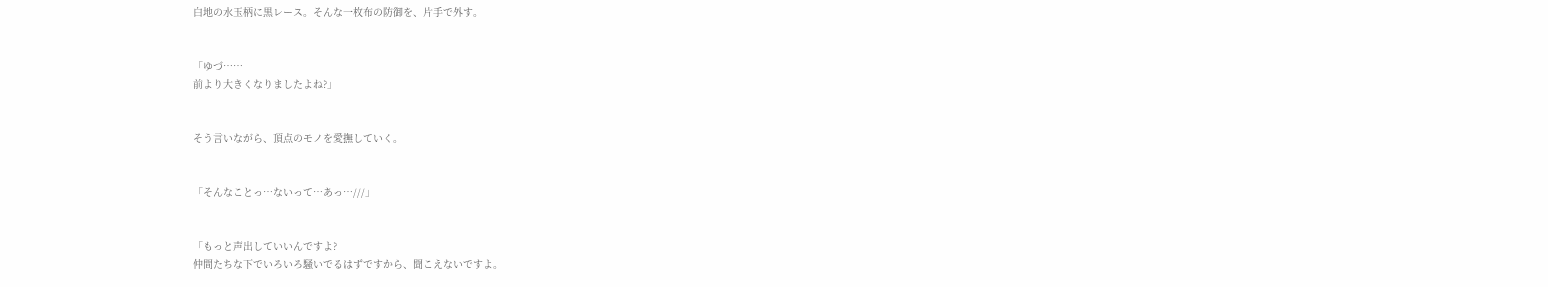白地の水玉柄に黒レース。そんな一枚布の防御を、片手で外す。


「ゆづ……
前より大きくなりましたよね?」


そう言いながら、頂点のモノを愛撫していく。


「そんなことっ…ないって…あっ…///」


「もっと声出していいんですよ?
仲間たちな下でいろいろ騒いでるはずですから、聞こえないですよ。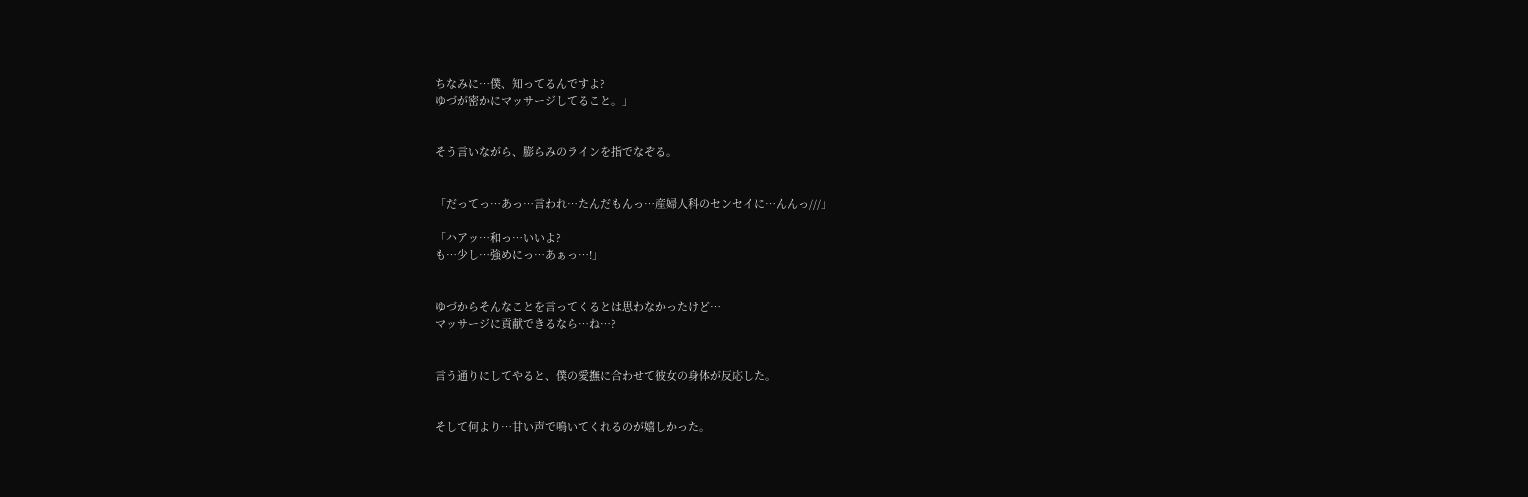ちなみに…僕、知ってるんですよ?
ゆづが密かにマッサージしてること。」


そう言いながら、膨らみのラインを指でなぞる。


「だってっ…あっ…言われ…たんだもんっ…産婦人科のセンセイに…んんっ///」

「ハアッ…和っ…いいよ?
も…少し…強めにっ…あぁっ…!」


ゆづからそんなことを言ってくるとは思わなかったけど…
マッサージに貢献できるなら…ね…?


言う通りにしてやると、僕の愛撫に合わせて彼女の身体が反応した。


そして何より…甘い声で鳴いてくれるのが嬉しかった。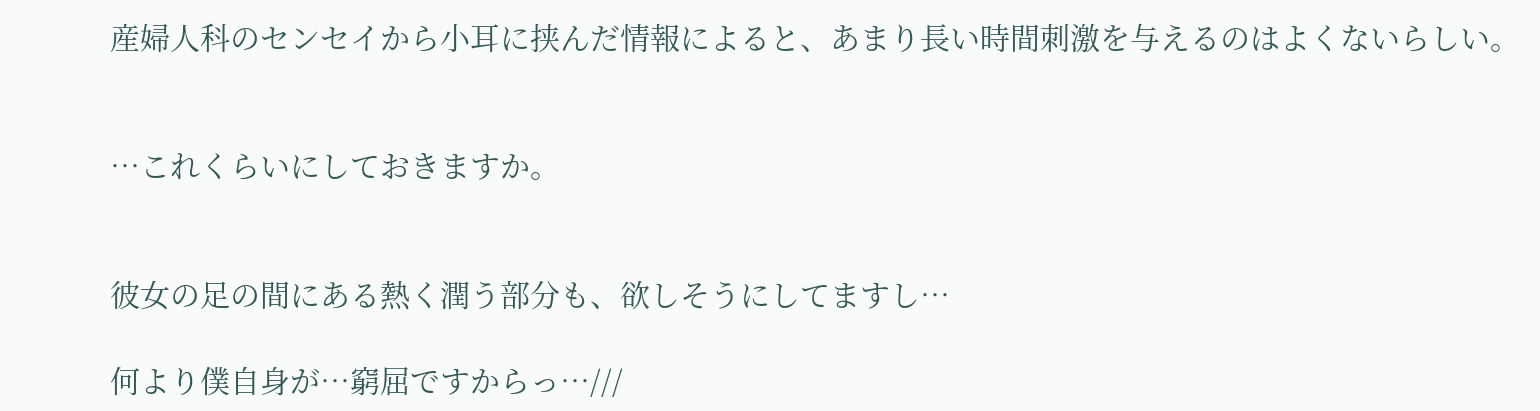産婦人科のセンセイから小耳に挟んだ情報によると、あまり長い時間刺激を与えるのはよくないらしい。


…これくらいにしておきますか。


彼女の足の間にある熱く潤う部分も、欲しそうにしてますし…

何より僕自身が…窮屈ですからっ…///